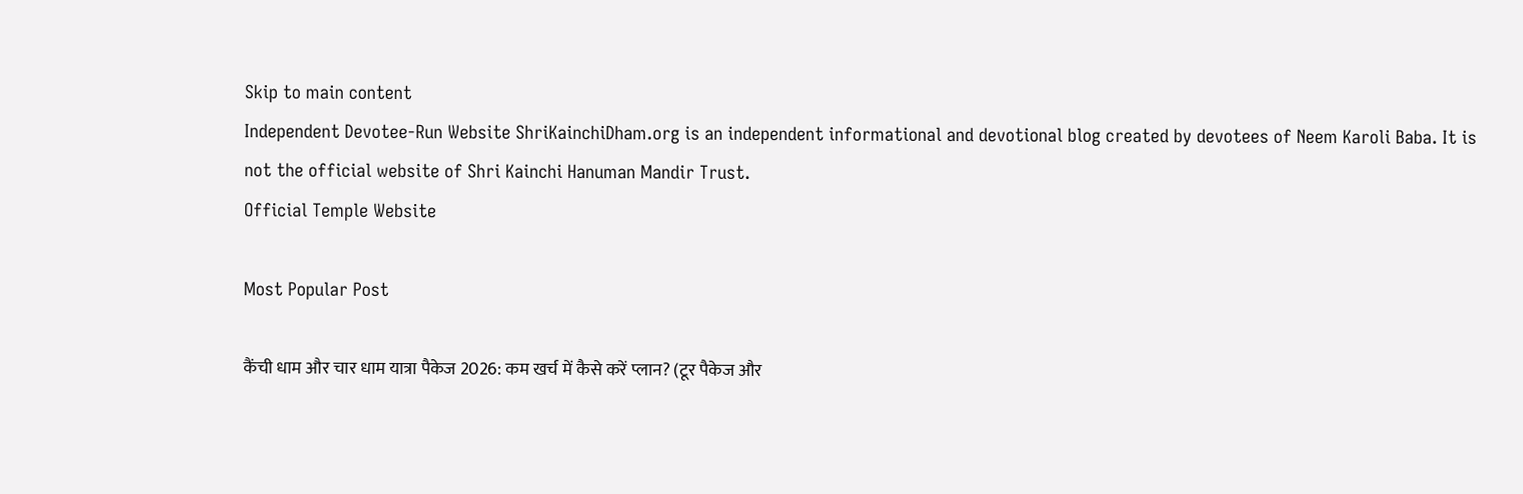Skip to main content
Independent Devotee-Run Website ShriKainchiDham.org is an independent informational and devotional blog created by devotees of Neem Karoli Baba. It is not the official website of Shri Kainchi Hanuman Mandir Trust.
Official Temple Website

Most Popular Post

कैंची धाम और चार धाम यात्रा पैकेज 2026: कम खर्च में कैसे करें प्लान? (टूर पैकेज और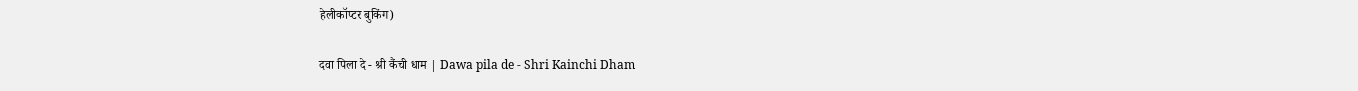हेलीकॉप्टर बुकिंग)

दवा पिला दे - श्री कैंची धाम | Dawa pila de - Shri Kainchi Dham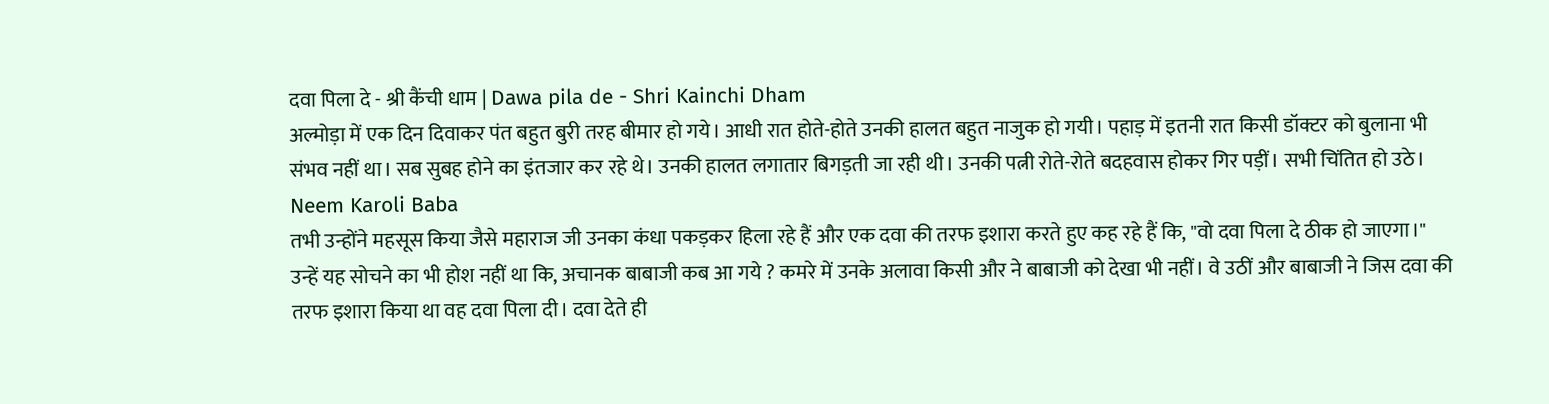दवा पिला दे - श्री कैंची धाम | Dawa pila de - Shri Kainchi Dham
अल्मोड़ा में एक दिन दिवाकर पंत बहुत बुरी तरह बीमार हो गये। आधी रात होते-होते उनकी हालत बहुत नाजुक हो गयी। पहाड़ में इतनी रात किसी डॉक्टर को बुलाना भी संभव नहीं था। सब सुबह होने का इंतजार कर रहे थे। उनकी हालत लगातार बिगड़ती जा रही थी। उनकी पत्नी रोते-रोते बदहवास होकर गिर पड़ीं। सभी चिंतित हो उठे।
Neem Karoli Baba
तभी उन्होंने महसूस किया जैसे महाराज जी उनका कंधा पकड़कर हिला रहे हैं और एक दवा की तरफ इशारा करते हुए कह रहे हैं कि, "वो दवा पिला दे ठीक हो जाएगा।"
उन्हें यह सोचने का भी होश नहीं था कि, अचानक बाबाजी कब आ गये ? कमरे में उनके अलावा किसी और ने बाबाजी को देखा भी नहीं। वे उठीं और बाबाजी ने जिस दवा की तरफ इशारा किया था वह दवा पिला दी। दवा देते ही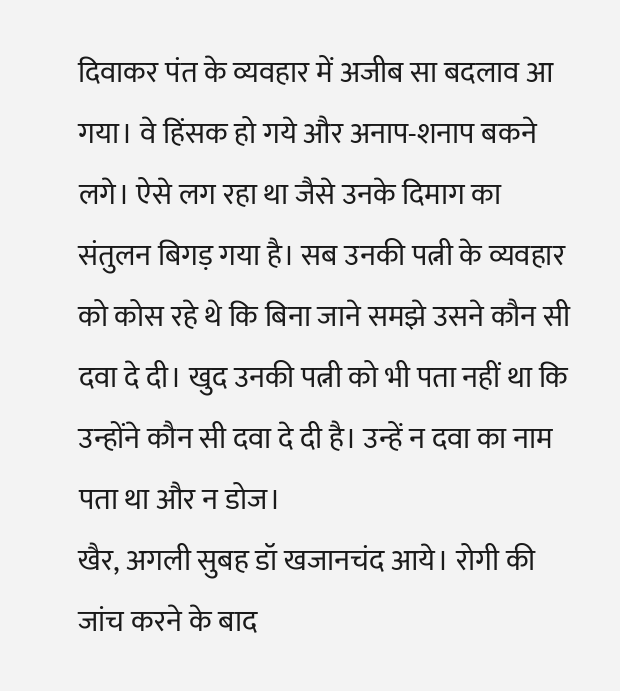दिवाकर पंत के व्यवहार में अजीब सा बदलाव आ गया। वे हिंसक हो गये और अनाप-शनाप बकने लगे। ऐसे लग रहा था जैसे उनके दिमाग का संतुलन बिगड़ गया है। सब उनकी पत्नी के व्यवहार को कोस रहे थे कि बिना जाने समझे उसने कौन सी दवा दे दी। खुद उनकी पत्नी को भी पता नहीं था कि उन्होंने कौन सी दवा दे दी है। उन्हें न दवा का नाम पता था और न डोज।
खैर, अगली सुबह डॉ खजानचंद आये। रोगी की जांच करने के बाद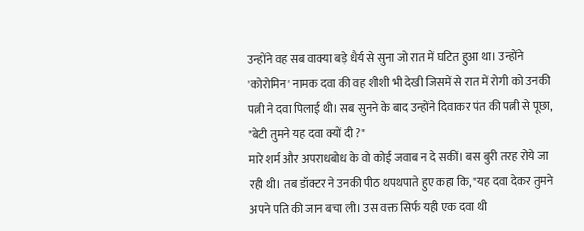उन्होंने वह सब वाक्या बड़े धैर्य से सुना जो रात में घटित हुआ था। उन्होंने 'कोरोमिन' नामक दवा की वह शीशी भी देखी जिसमें से रात में रोगी को उनकी पत्नी ने दवा पिलाई थी। सब सुनने के बाद उन्होंने दिवाकर पंत की पत्नी से पूछा, "बेटी तुमने यह दवा क्यों दी ?"
मारे शर्म और अपराधबोध के वो कोई जवाब न दे सकीं। बस बुरी तरह रोये जा रही थी। तब डॉक्टर ने उनकी पीठ थपथपाते हुए कहा कि, "यह दवा देकर तुमने अपने पति की जान बचा ली। उस वक्त सिर्फ यही एक दवा थी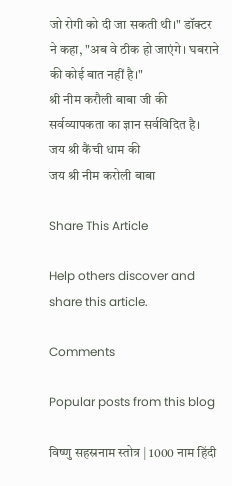जो रोगी को दी जा सकती थी।" डॉक्टर ने कहा, "अब वे ठीक हो जाएंगे। घबराने की कोई बात नहीं है।"
श्री नीम करौली बाबा जी की सर्वव्यापकता का ज्ञान सर्वविदित है।
जय श्री कैंची धाम की
जय श्री नीम करोली बाबा

Share This Article

Help others discover and share this article.

Comments

Popular posts from this blog

विष्णु सहस्रनाम स्तोत्र | 1000 नाम हिंदी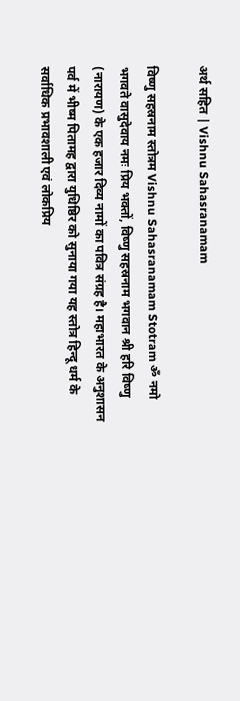अर्थ सहित | Vishnu Sahasranamam

विष्णु सहस्रनाम स्तोत्रम Vishnu Sahasranamam Stotram ॐ नमो भगवते वासुदेवाय नमः प्रिय भक्तों, विष्णु सहस्रनाम भगवान श्री हरि विष्णु (नारायण) के एक हजार दिव्य नामों का पवित्र संग्रह है। महाभारत के अनुशासन पर्व में भीष्म पितामह द्वारा युधिष्ठिर को सुनाया गया यह स्तोत्र हिन्दू धर्म के सर्वाधिक प्रभावशाली एवं लोकप्रिय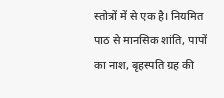स्तोत्रों में से एक है। नियमित पाठ से मानसिक शांति, पापों का नाश, बृहस्पति ग्रह की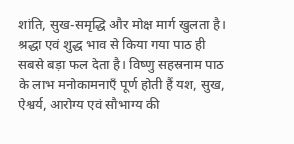शांति, सुख-समृद्धि और मोक्ष मार्ग खुलता है। श्रद्धा एवं शुद्ध भाव से किया गया पाठ ही सबसे बड़ा फल देता है। विष्णु सहस्रनाम पाठ के लाभ मनोकामनाएँ पूर्ण होती हैं यश, सुख, ऐश्वर्य, आरोग्य एवं सौभाग्य की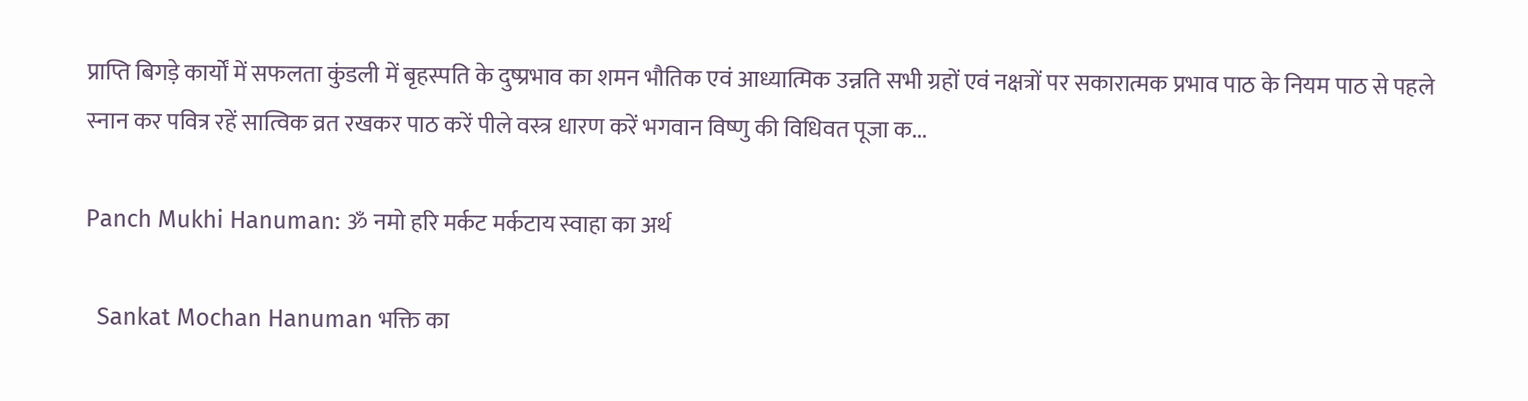प्राप्ति बिगड़े कार्यों में सफलता कुंडली में बृहस्पति के दुष्प्रभाव का शमन भौतिक एवं आध्यात्मिक उन्नति सभी ग्रहों एवं नक्षत्रों पर सकारात्मक प्रभाव पाठ के नियम पाठ से पहले स्नान कर पवित्र रहें सात्विक व्रत रखकर पाठ करें पीले वस्त्र धारण करें भगवान विष्णु की विधिवत पूजा क...

Panch Mukhi Hanuman: ॐ नमो हरि मर्कट मर्कटाय स्वाहा का अर्थ

  Sankat Mochan Hanuman भक्ति का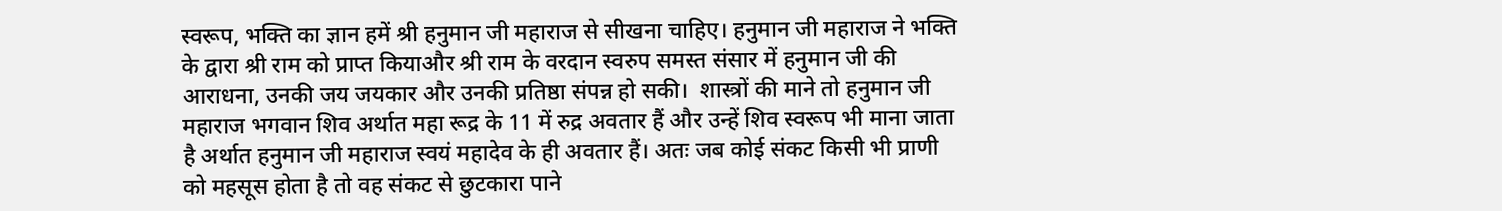स्वरूप, भक्ति का ज्ञान हमें श्री हनुमान जी महाराज से सीखना चाहिए। हनुमान जी महाराज ने भक्ति के द्वारा श्री राम को प्राप्त कियाऔर श्री राम के वरदान स्वरुप समस्त संसार में हनुमान जी की आराधना, उनकी जय जयकार और उनकी प्रतिष्ठा संपन्न हो सकी।  शास्त्रों की माने तो हनुमान जी महाराज भगवान शिव अर्थात महा रूद्र के 11 में रुद्र अवतार हैं और उन्हें शिव स्वरूप भी माना जाता है अर्थात हनुमान जी महाराज स्वयं महादेव के ही अवतार हैं। अतः जब कोई संकट किसी भी प्राणी को महसूस होता है तो वह संकट से छुटकारा पाने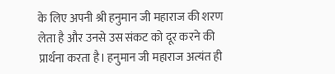के लिए अपनी श्री हनुमान जी महाराज की शरण लेता है और उनसे उस संकट को दूर करने की प्रार्थना करता है। हनुमान जी महाराज अत्यंत ही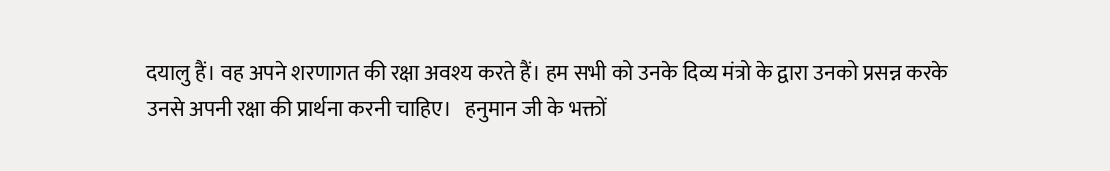दयालु हैं। वह अपने शरणागत की रक्षा अवश्य करते हैं। हम सभी को उनके दिव्य मंत्रो के द्वारा उनको प्रसन्न करके उनसे अपनी रक्षा की प्रार्थना करनी चाहिए।   हनुमान जी के भक्तों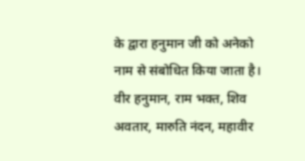के द्वारा हनुमान जी को अनेको नाम से संबोधित किया जाता है।  वीर हनुमान, राम भक्त, शिव अवतार, मारुति नंदन, महावीर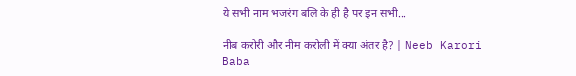ये सभी नाम भजरंग बलि के ही है पर इन सभी...

नीब करोरी और नीम करोली में क्या अंतर है? | Neeb Karori Baba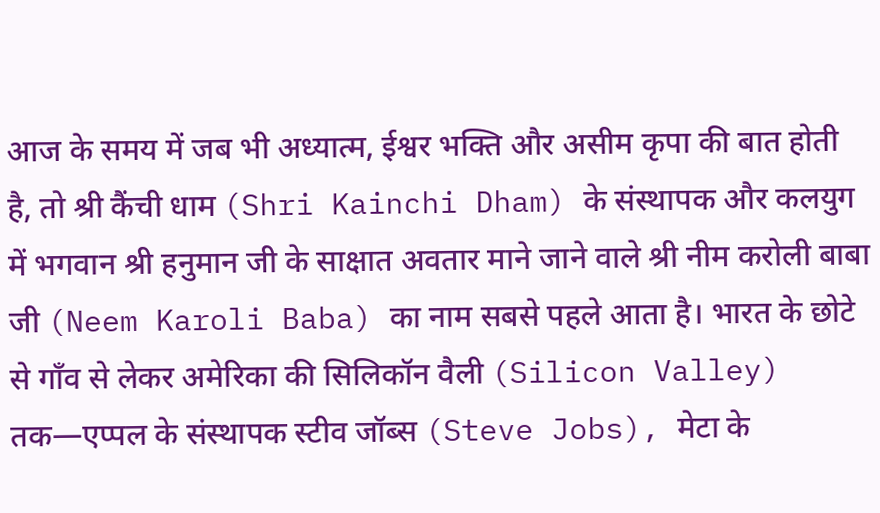आज के समय में जब भी अध्यात्म, ईश्वर भक्ति और असीम कृपा की बात होती है, तो श्री कैंची धाम (Shri Kainchi Dham) के संस्थापक और कलयुग में भगवान श्री हनुमान जी के साक्षात अवतार माने जाने वाले श्री नीम करोली बाबा जी (Neem Karoli Baba) का नाम सबसे पहले आता है। भारत के छोटे से गाँव से लेकर अमेरिका की सिलिकॉन वैली (Silicon Valley) तक—एप्पल के संस्थापक स्टीव जॉब्स (Steve Jobs), मेटा के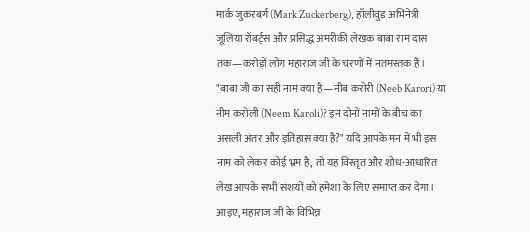मार्क जुकरबर्ग (Mark Zuckerberg), हॉलीवुड अभिनेत्री जूलिया रॉबर्ट्स और प्रसिद्ध अमरीकी लेखक बाबा राम दास तक—करोड़ों लोग महाराज जी के चरणों में नतमस्तक हैं। "बाबा जी का सही नाम क्या है—नीब करोरी (Neeb Karori) या नीम करोली (Neem Karoli)? इन दोनों नामों के बीच का असली अंतर और इतिहास क्या है?" यदि आपके मन में भी इस नाम को लेकर कोई भ्रम है, तो यह विस्तृत और शोध-आधारित लेख आपके सभी संशयों को हमेशा के लिए समाप्त कर देगा। आइए, महाराज जी के विभिन्न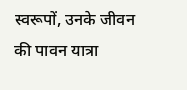स्वरूपों, उनके जीवन की पावन यात्रा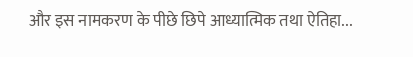और इस नामकरण के पीछे छिपे आध्यात्मिक तथा ऐतिहा...